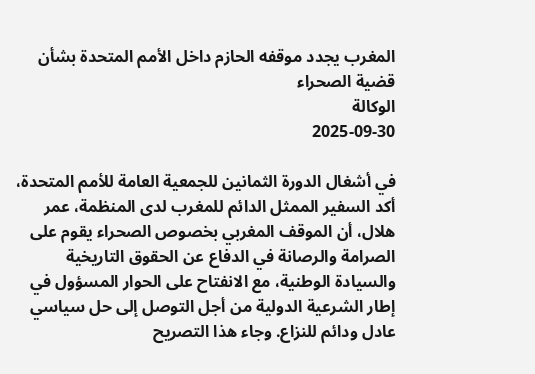المغرب يجدد موقفه الحازم داخل الأمم المتحدة بشأن قضية الصحراء
الوكالة
2025-09-30

في أشغال الدورة الثمانين للجمعية العامة للأمم المتحدة، أكد السفير الممثل الدائم للمغرب لدى المنظمة، عمر هلال، أن الموقف المغربي بخصوص الصحراء يقوم على الصرامة والرصانة في الدفاع عن الحقوق التاريخية والسيادة الوطنية، مع الانفتاح على الحوار المسؤول في إطار الشرعية الدولية من أجل التوصل إلى حل سياسي عادل ودائم للنزاع. وجاء هذا التصريح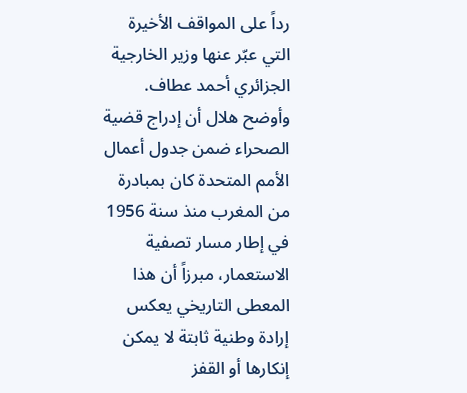رداً على المواقف الأخيرة التي عبّر عنها وزير الخارجية الجزائري أحمد عطاف.
وأوضح هلال أن إدراج قضية الصحراء ضمن جدول أعمال الأمم المتحدة كان بمبادرة من المغرب منذ سنة 1956 في إطار مسار تصفية الاستعمار، مبرزاً أن هذا المعطى التاريخي يعكس إرادة وطنية ثابتة لا يمكن إنكارها أو القفز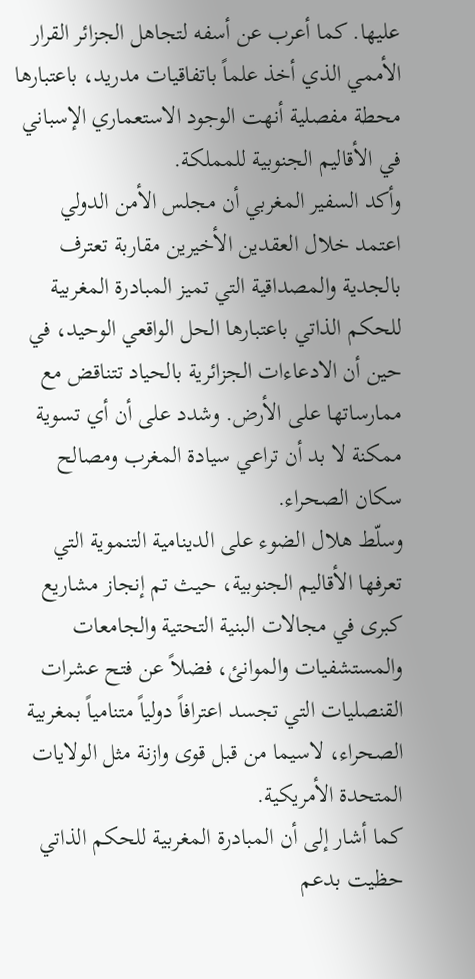عليها. كما أعرب عن أسفه لتجاهل الجزائر القرار الأممي الذي أخذ علماً باتفاقيات مدريد، باعتبارها محطة مفصلية أنهت الوجود الاستعماري الإسباني في الأقاليم الجنوبية للمملكة.
وأكد السفير المغربي أن مجلس الأمن الدولي اعتمد خلال العقدين الأخيرين مقاربة تعترف بالجدية والمصداقية التي تميز المبادرة المغربية للحكم الذاتي باعتبارها الحل الواقعي الوحيد، في حين أن الادعاءات الجزائرية بالحياد تتناقض مع ممارساتها على الأرض. وشدد على أن أي تسوية ممكنة لا بد أن تراعي سيادة المغرب ومصالح سكان الصحراء.
وسلّط هلال الضوء على الدينامية التنموية التي تعرفها الأقاليم الجنوبية، حيث تم إنجاز مشاريع كبرى في مجالات البنية التحتية والجامعات والمستشفيات والموانئ، فضلاً عن فتح عشرات القنصليات التي تجسد اعترافاً دولياً متنامياً بمغربية الصحراء، لاسيما من قبل قوى وازنة مثل الولايات المتحدة الأمريكية.
كما أشار إلى أن المبادرة المغربية للحكم الذاتي حظيت بدعم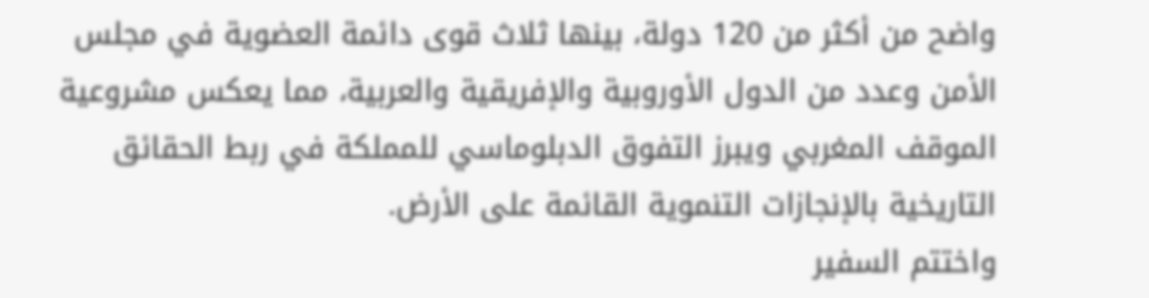واضح من أكثر من 120 دولة، بينها ثلاث قوى دائمة العضوية في مجلس الأمن وعدد من الدول الأوروبية والإفريقية والعربية، مما يعكس مشروعية الموقف المغربي ويبرز التفوق الدبلوماسي للمملكة في ربط الحقائق التاريخية بالإنجازات التنموية القائمة على الأرض.
واختتم السفير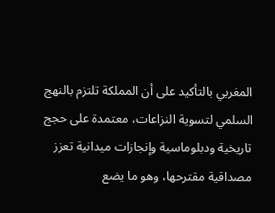المغربي بالتأكيد على أن المملكة تلتزم بالنهج السلمي لتسوية النزاعات، معتمدة على حجج تاريخية ودبلوماسية وإنجازات ميدانية تعزز مصداقية مقترحها، وهو ما يضع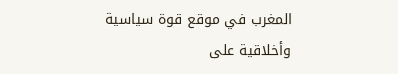المغرب في موقع قوة سياسية وأخلاقية على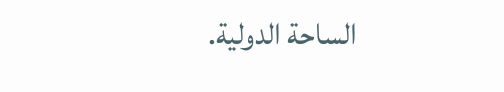الساحة الدولية.